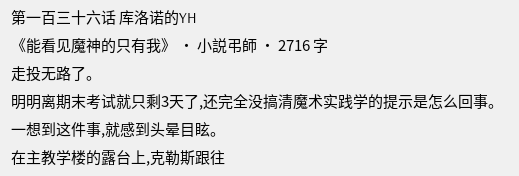第一百三十六话 库洛诺的YH
《能看见魔神的只有我》 · 小説弔師 · 2716 字
走投无路了。
明明离期末考试就只剩3天了,还完全没搞清魔术实践学的提示是怎么回事。一想到这件事,就感到头晕目眩。
在主教学楼的露台上,克勒斯跟往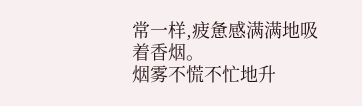常一样,疲惫感满满地吸着香烟。
烟雾不慌不忙地升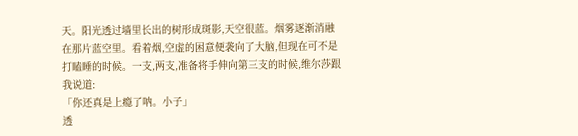天。阳光透过墙里长出的树形成斑影,天空很蓝。烟雾逐渐消融在那片蓝空里。看着烟,空虚的困意便袭向了大脑,但现在可不是打瞌睡的时候。一支,两支,准备将手伸向第三支的时候,维尔莎跟我说道:
「你还真是上瘾了呐。小子」
透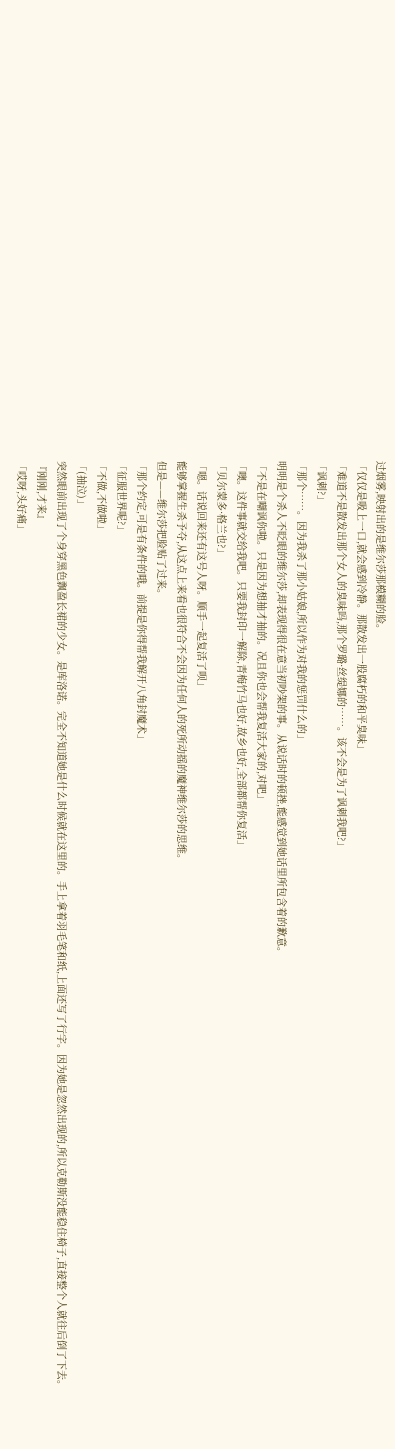过烟雾,映射出的是维尔莎那模糊的脸。
「仅仅是吸上一口,就会感到冷静。那散发出一股腐朽的和平臭味」
「难道不是散发出那个女人的臭味吗,那个罗璐·丝缇娜的……。该不会是为了讽刺我吧?」
「讽刺?」
「那个……。因为我杀了那小姑娘,所以作为对我的惩罚什么的」
明明是个杀人不眨眼的维尔莎,却表现得很在意当初吵架的事。从说话时的顿挫,能感觉到她话里所包含着的歉意。
「不是在嘲讽你啦。只是因为想抽才抽的。况且你也会帮我复活大家的,对吧」
「噢。这件事就交给我吧。只要我封印一解除,青梅竹马也好,故乡也好,全部都帮你复活」
「贝尔蒙多·格兰也?」
「嗯。话说回来还有这号人呀。顺手一起复活了呗」
能够掌握生杀予夺,从这点上来看也很符合不会因为任何人的死所动摇的魔神维尔莎的思维。
但是——维尔莎把脸贴了过来。
「那个约定,可是有条件的哦。前提是你得帮我解开八角封魔术」
「征服世界呢?」
「不做,不做啦」
「(抽泣)」
突然眼前出现了个身穿黑色飘盈长裙的少女。是库洛诺。完全不知道她是什么时候就在这里的。手上拿着羽毛笔和纸,上面还写了行字。因为她是忽然出现的,所以克勒斯没能稳住椅子,直接整个人就往后倒了下去。
『刚刚,才来』
「哎呀,头好痛」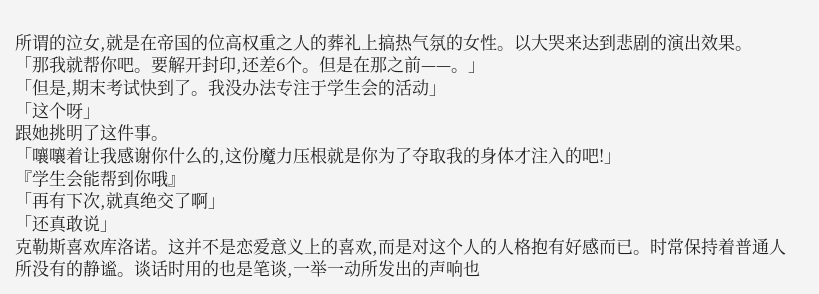所谓的泣女,就是在帝国的位高权重之人的葬礼上搞热气氛的女性。以大哭来达到悲剧的演出效果。
「那我就帮你吧。要解开封印,还差6个。但是在那之前——。」
「但是,期末考试快到了。我没办法专注于学生会的活动」
「这个呀」
跟她挑明了这件事。
「嚷嚷着让我感谢你什么的,这份魔力压根就是你为了夺取我的身体才注入的吧!」
『学生会能帮到你哦』
「再有下次,就真绝交了啊」
「还真敢说」
克勒斯喜欢库洛诺。这并不是恋爱意义上的喜欢,而是对这个人的人格抱有好感而已。时常保持着普通人所没有的静谧。谈话时用的也是笔谈,一举一动所发出的声响也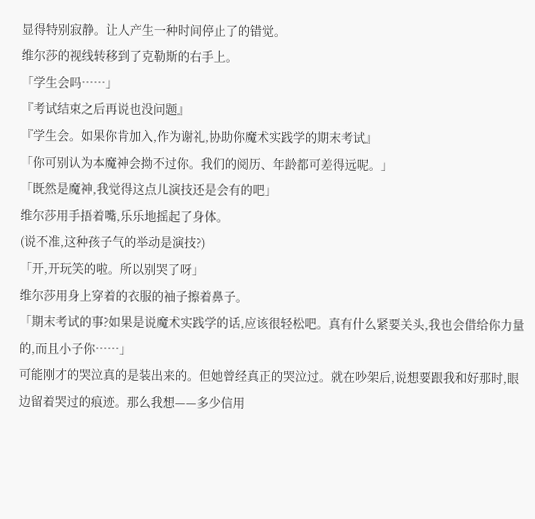显得特别寂静。让人产生一种时间停止了的错觉。
维尔莎的视线转移到了克勒斯的右手上。
「学生会吗……」
『考试结束之后再说也没问题』
『学生会。如果你肯加入,作为谢礼,协助你魔术实践学的期末考试』
「你可别认为本魔神会拗不过你。我们的阅历、年龄都可差得远呢。」
「既然是魔神,我觉得这点儿演技还是会有的吧」
维尔莎用手捂着嘴,乐乐地摇起了身体。
(说不准,这种孩子气的举动是演技?)
「开,开玩笑的啦。所以别哭了呀」
维尔莎用身上穿着的衣服的袖子擦着鼻子。
「期末考试的事?如果是说魔术实践学的话,应该很轻松吧。真有什么紧要关头,我也会借给你力量的,而且小子你……」
可能刚才的哭泣真的是装出来的。但她曾经真正的哭泣过。就在吵架后,说想要跟我和好那时,眼边留着哭过的痕迹。那么我想——多少信用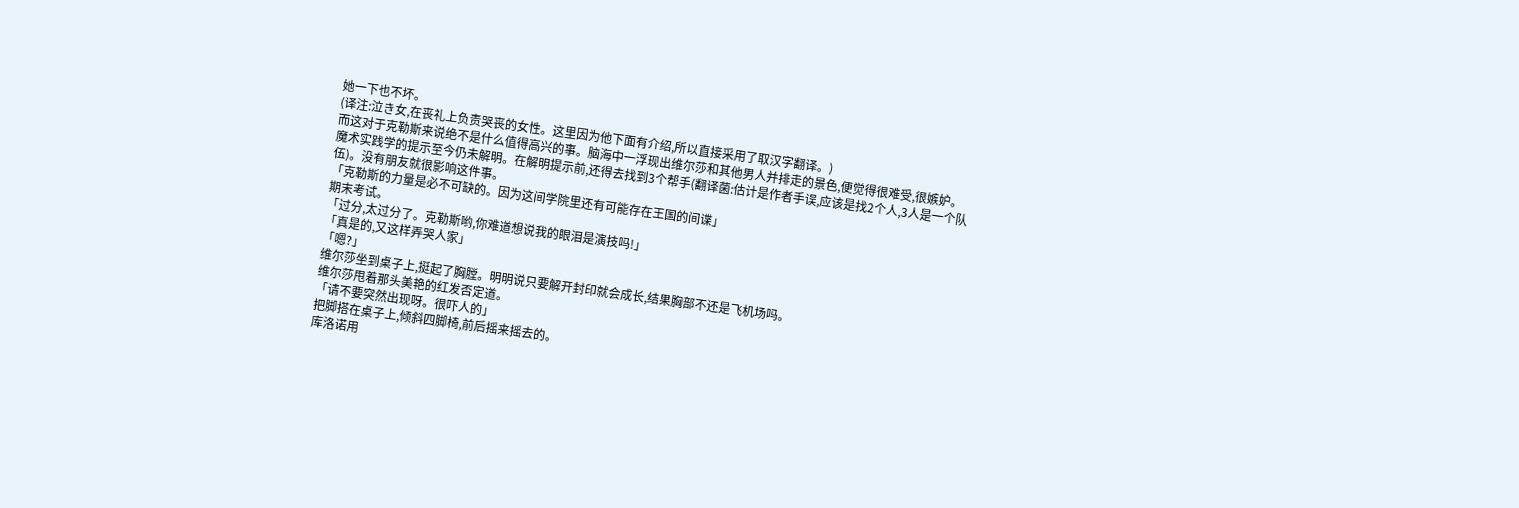她一下也不坏。
(译注:泣き女,在丧礼上负责哭丧的女性。这里因为他下面有介绍,所以直接采用了取汉字翻译。)
而这对于克勒斯来说绝不是什么值得高兴的事。脑海中一浮现出维尔莎和其他男人并排走的景色,便觉得很难受,很嫉妒。
魔术实践学的提示至今仍未解明。在解明提示前,还得去找到3个帮手(翻译菌:估计是作者手误,应该是找2个人,3人是一个队伍)。没有朋友就很影响这件事。
「克勒斯的力量是必不可缺的。因为这间学院里还有可能存在王国的间谍」
期末考试。
「过分,太过分了。克勒斯哟,你难道想说我的眼泪是演技吗!」
「真是的,又这样弄哭人家」
「嗯?」
维尔莎坐到桌子上,挺起了胸膛。明明说只要解开封印就会成长,结果胸部不还是飞机场吗。
维尔莎甩着那头美艳的红发否定道。
「请不要突然出现呀。很吓人的」
把脚搭在桌子上,倾斜四脚椅,前后摇来摇去的。
库洛诺用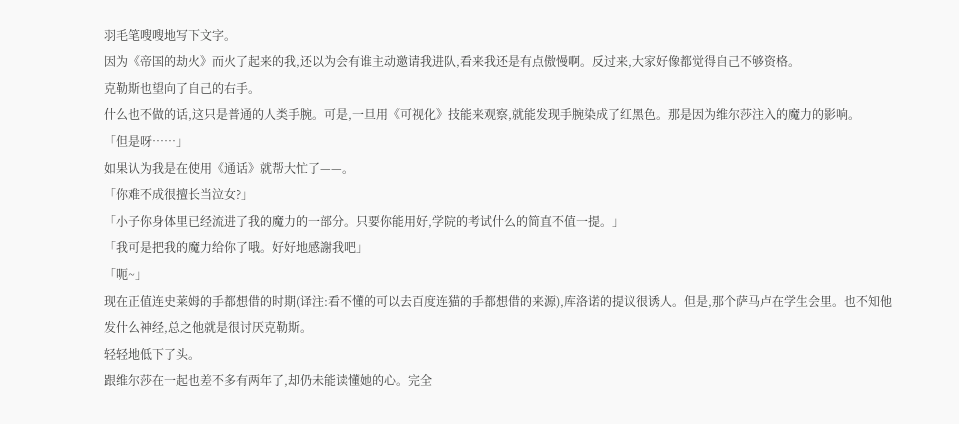羽毛笔嗖嗖地写下文字。
因为《帝国的劫火》而火了起来的我,还以为会有谁主动邀请我进队,看来我还是有点傲慢啊。反过来,大家好像都觉得自己不够资格。
克勒斯也望向了自己的右手。
什么也不做的话,这只是普通的人类手腕。可是,一旦用《可视化》技能来观察,就能发现手腕染成了红黑色。那是因为维尔莎注入的魔力的影响。
「但是呀……」
如果认为我是在使用《通话》就帮大忙了——。
「你难不成很擅长当泣女?」
「小子你身体里已经流进了我的魔力的一部分。只要你能用好,学院的考试什么的简直不值一提。」
「我可是把我的魔力给你了哦。好好地感謝我吧」
「呃~」
现在正值连史莱姆的手都想借的时期(译注:看不懂的可以去百度连猫的手都想借的来源),库洛诺的提议很诱人。但是,那个萨马卢在学生会里。也不知他发什么神经,总之他就是很讨厌克勒斯。
轻轻地低下了头。
跟维尔莎在一起也差不多有两年了,却仍未能读懂她的心。完全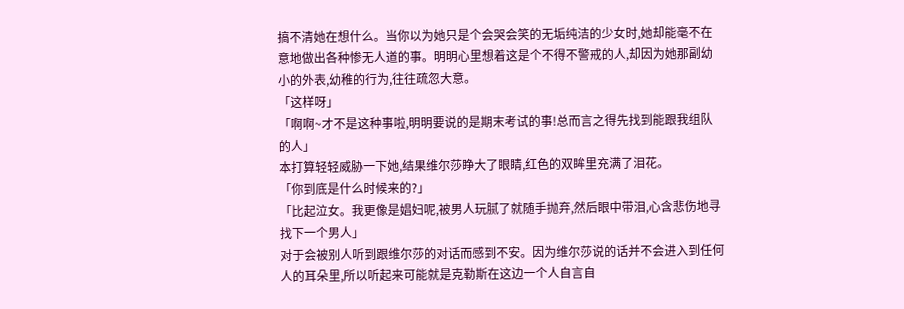搞不清她在想什么。当你以为她只是个会哭会笑的无垢纯洁的少女时,她却能毫不在意地做出各种惨无人道的事。明明心里想着这是个不得不警戒的人,却因为她那副幼小的外表,幼稚的行为,往往疏忽大意。
「这样呀」
「啊啊~才不是这种事啦,明明要说的是期末考试的事!总而言之得先找到能跟我组队的人」
本打算轻轻威胁一下她,结果维尔莎睁大了眼睛,红色的双眸里充满了泪花。
「你到底是什么时候来的?」
「比起泣女。我更像是娼妇呢,被男人玩腻了就随手抛弃,然后眼中带泪,心含悲伤地寻找下一个男人」
对于会被别人听到跟维尔莎的对话而感到不安。因为维尔莎说的话并不会进入到任何人的耳朵里,所以听起来可能就是克勒斯在这边一个人自言自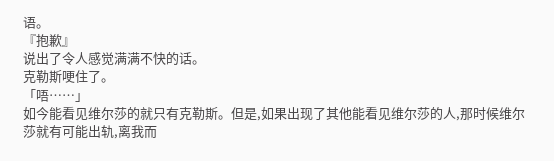语。
『抱歉』
说出了令人感觉满满不快的话。
克勒斯哽住了。
「唔……」
如今能看见维尔莎的就只有克勒斯。但是,如果出现了其他能看见维尔莎的人,那时候维尔莎就有可能出轨,离我而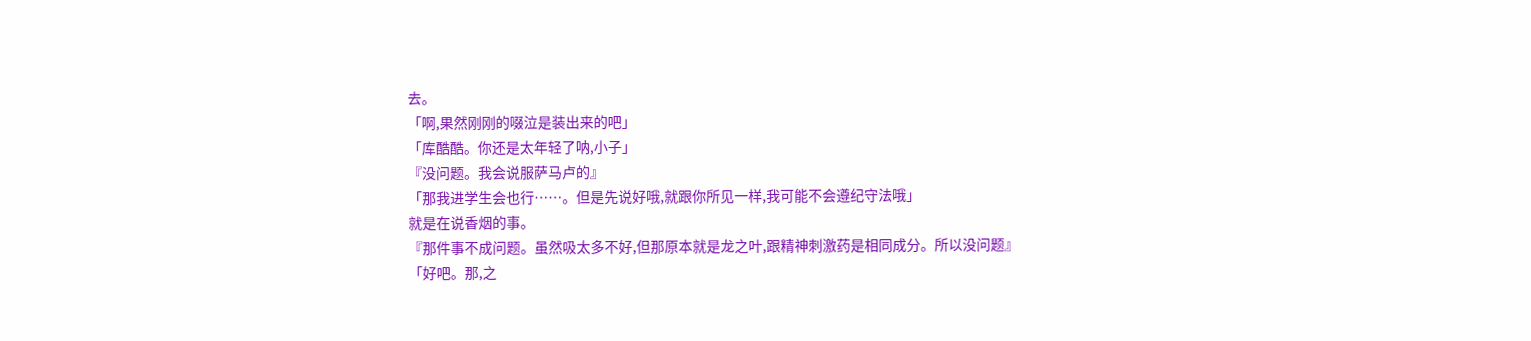去。
「啊,果然刚刚的啜泣是装出来的吧」
「库酷酷。你还是太年轻了呐,小子」
『没问题。我会说服萨马卢的』
「那我进学生会也行……。但是先说好哦,就跟你所见一样,我可能不会遵纪守法哦」
就是在说香烟的事。
『那件事不成问题。虽然吸太多不好,但那原本就是龙之叶,跟精神刺激药是相同成分。所以没问题』
「好吧。那,之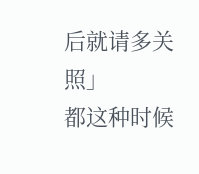后就请多关照」
都这种时候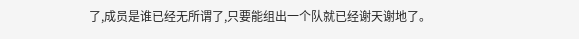了,成员是谁已经无所谓了,只要能组出一个队就已经谢天谢地了。